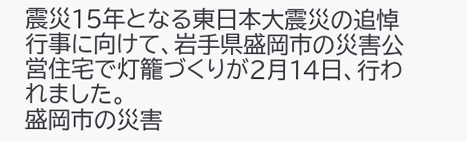震災15年となる東日本大震災の追悼行事に向けて、岩手県盛岡市の災害公営住宅で灯籠づくりが2月14日、行われました。
盛岡市の災害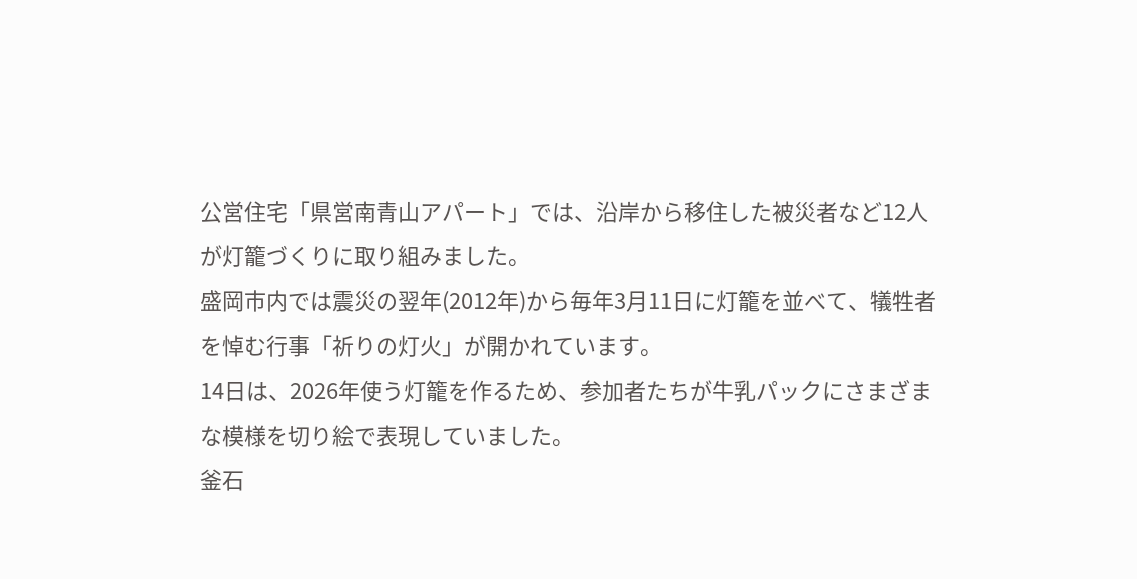公営住宅「県営南青山アパート」では、沿岸から移住した被災者など12人が灯籠づくりに取り組みました。
盛岡市内では震災の翌年(2012年)から毎年3月11日に灯籠を並べて、犠牲者を悼む行事「祈りの灯火」が開かれています。
14日は、2026年使う灯籠を作るため、参加者たちが牛乳パックにさまざまな模様を切り絵で表現していました。
釜石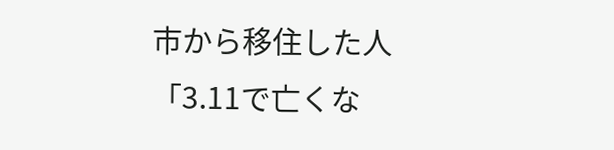市から移住した人
「3.11で亡くな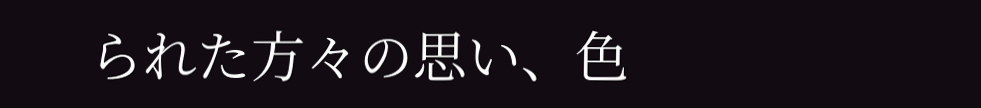られた方々の思い、色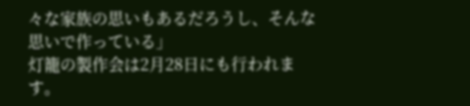々な家族の思いもあるだろうし、そんな思いで作っている」
灯籠の製作会は2月28日にも行われます。